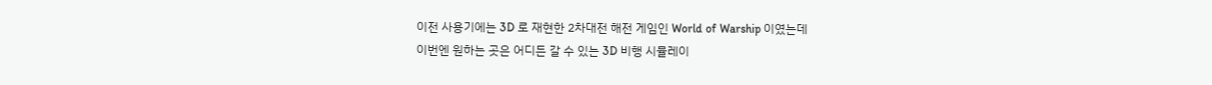이전 사용기에는 3D 로 재현한 2차대전 해전 게임인 World of Warship 이였는데
이번엔 원하는 곳은 어디든 갈 수 있는 3D 비행 시뮬레이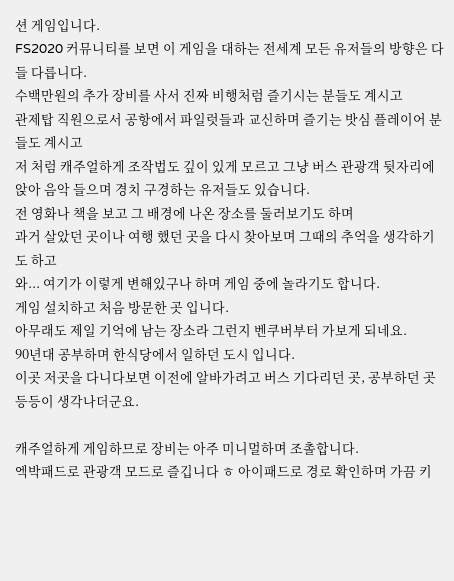션 게임입니다.
FS2020 커뮤니티를 보면 이 게임을 대하는 전세계 모든 유저들의 방향은 다들 다릅니다.
수백만원의 추가 장비를 사서 진짜 비행처럼 즐기시는 분들도 계시고
관제탑 직원으로서 공항에서 파일럿들과 교신하며 즐기는 밧심 플레이어 분들도 계시고
저 처럼 캐주얼하게 조작법도 깊이 있게 모르고 그냥 버스 관광객 뒷자리에 앉아 음악 들으며 경치 구경하는 유저들도 있습니다.
전 영화나 책을 보고 그 배경에 나온 장소를 둘러보기도 하며
과거 살았던 곳이나 여행 했던 곳을 다시 찾아보며 그때의 추억을 생각하기도 하고
와... 여기가 이렇게 변해있구나 하며 게임 중에 놀라기도 합니다.
게임 설치하고 처음 방문한 곳 입니다.
아무래도 제일 기억에 남는 장소라 그런지 벤쿠버부터 가보게 되네요.
90년대 공부하며 한식당에서 일하던 도시 입니다.
이곳 저곳을 다니다보면 이전에 알바가려고 버스 기다리던 곳, 공부하던 곳 등등이 생각나더군요.

캐주얼하게 게임하므로 장비는 아주 미니멀하며 조촐합니다.
엑박패드로 관광객 모드로 즐깁니다 ㅎ 아이패드로 경로 확인하며 가끔 키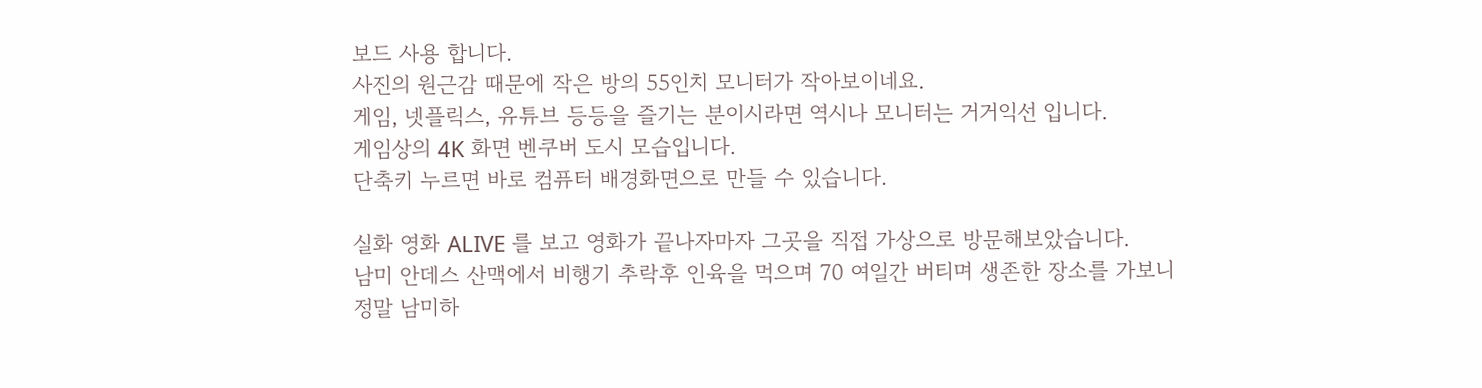보드 사용 합니다.
사진의 원근감 때문에 작은 방의 55인치 모니터가 작아보이네요.
게임, 넷플릭스, 유튜브 등등을 즐기는 분이시라면 역시나 모니터는 거거익선 입니다.
게임상의 4K 화면 벤쿠버 도시 모습입니다.
단축키 누르면 바로 컴퓨터 배경화면으로 만들 수 있습니다.

실화 영화 ALIVE 를 보고 영화가 끝나자마자 그곳을 직접 가상으로 방문해보았습니다.
남미 안데스 산맥에서 비행기 추락후 인육을 먹으며 70 여일간 버티며 생존한 장소를 가보니
정말 남미하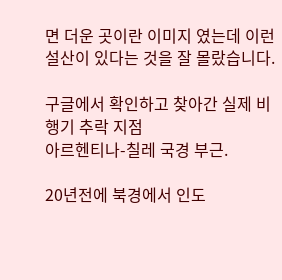면 더운 곳이란 이미지 였는데 이런 설산이 있다는 것을 잘 몰랐습니다.

구글에서 확인하고 찾아간 실제 비행기 추락 지점
아르헨티나-칠레 국경 부근.

20년전에 북경에서 인도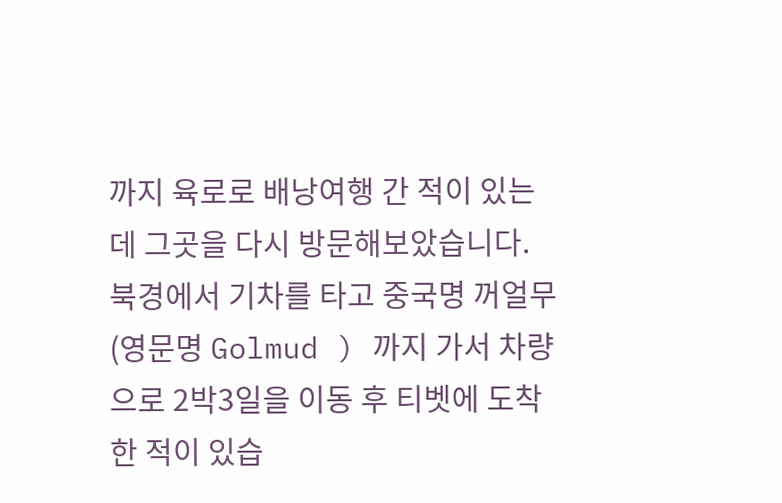까지 육로로 배낭여행 간 적이 있는데 그곳을 다시 방문해보았습니다.
북경에서 기차를 타고 중국명 꺼얼무(영문명 Golmud ) 까지 가서 차량으로 2박3일을 이동 후 티벳에 도착한 적이 있습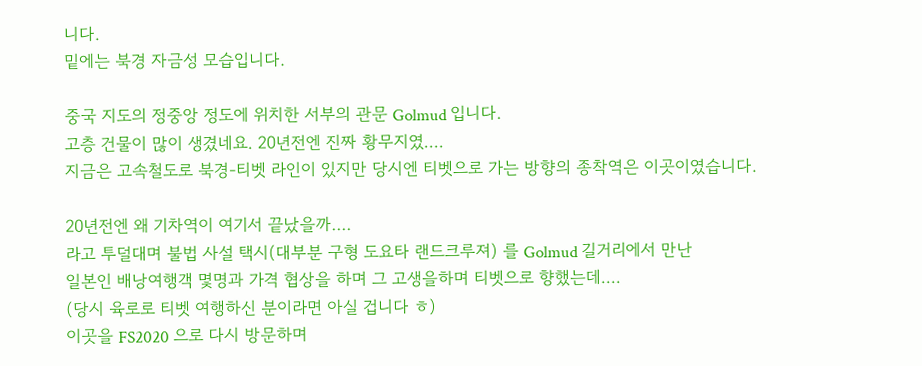니다.
밑에는 북경 자금성 모습입니다.

중국 지도의 정중앙 정도에 위치한 서부의 관문 Golmud 입니다.
고층 건물이 많이 생겼네요. 20년전엔 진짜 황무지였....
지금은 고속철도로 북경-티벳 라인이 있지만 당시엔 티벳으로 가는 방향의 종착역은 이곳이였습니다.

20년전엔 왜 기차역이 여기서 끝났을까....
라고 투덜대며 불법 사설 택시(대부분 구형 도요타 랜드크루져) 를 Golmud 길거리에서 만난
일본인 배낭여행객 몇명과 가격 협상을 하며 그 고생을하며 티벳으로 향했는데....
(당시 육로로 티벳 여행하신 분이라면 아실 겁니다 ㅎ)
이곳을 FS2020 으로 다시 방문하며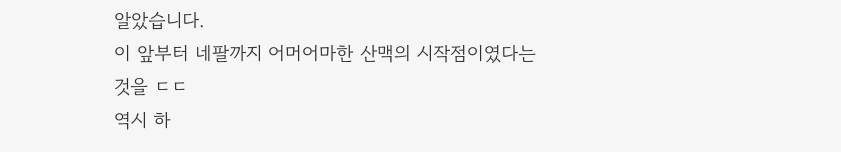알았습니다.
이 앞부터 네팔까지 어머어마한 산맥의 시작점이였다는 것을 ㄷㄷ
역시 하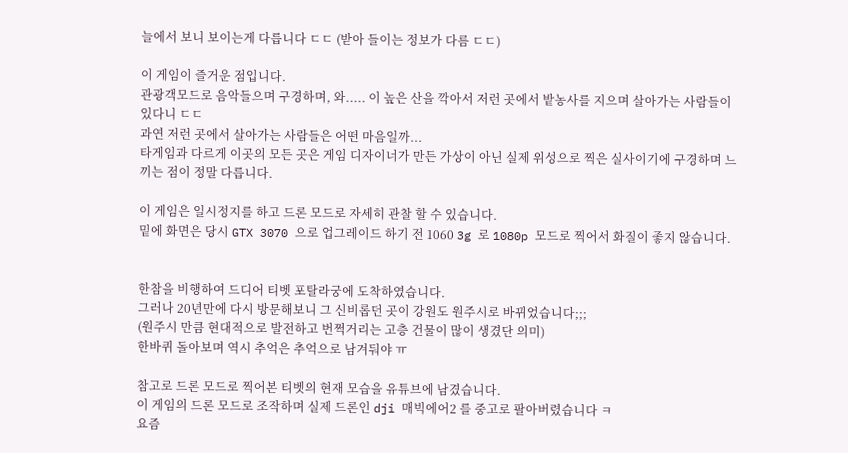늘에서 보니 보이는게 다릅니다 ㄷㄷ (받아 들이는 정보가 다름 ㄷㄷ)

이 게임이 즐거운 점입니다.
관광객모드로 음악들으며 구경하며, 와..... 이 높은 산을 깍아서 저런 곳에서 밭농사를 지으며 살아가는 사람들이 있다니 ㄷㄷ
과연 저런 곳에서 살아가는 사람들은 어떤 마음일까...
타게임과 다르게 이곳의 모든 곳은 게임 디자이너가 만든 가상이 아닌 실제 위성으로 찍은 실사이기에 구경하며 느끼는 점이 정말 다릅니다.

이 게임은 일시정지를 하고 드론 모드로 자세히 관찰 할 수 있습니다.
밑에 화면은 당시 GTX 3070 으로 업그레이드 하기 전 1060 3g 로 1080p 모드로 찍어서 화질이 좋지 않습니다.


한참을 비행하여 드디어 티벳 포탈라궁에 도착하였습니다.
그러나 20년만에 다시 방문해보니 그 신비롭던 곳이 강원도 원주시로 바뀌었습니다;;;
(원주시 만큼 현대적으로 발전하고 번쩍거리는 고층 건물이 많이 생겼단 의미)
한바퀴 돌아보며 역시 추억은 추억으로 남겨둬야 ㅠ

참고로 드론 모드로 찍어본 티벳의 현재 모습을 유튜브에 남겼습니다.
이 게임의 드론 모드로 조작하며 실제 드론인 dji 매빅에어2 를 중고로 팔아버렸습니다 ㅋ
요즘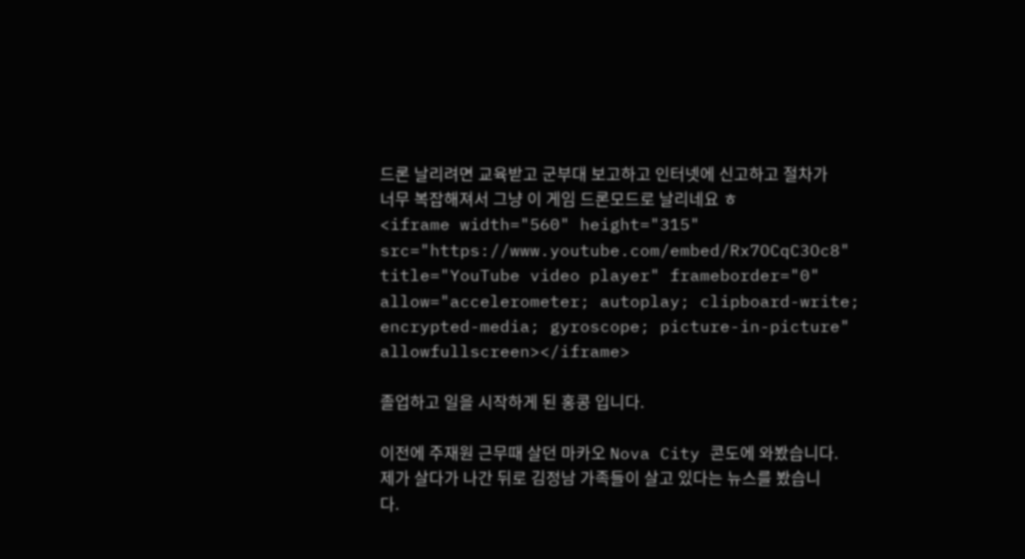드론 날리려면 교육받고 군부대 보고하고 인터넷에 신고하고 절차가 너무 복잡해져서 그냥 이 게임 드론모드로 날리네요 ㅎ
<iframe width="560" height="315" src="https://www.youtube.com/embed/Rx7OCqC3Oc8" title="YouTube video player" frameborder="0" allow="accelerometer; autoplay; clipboard-write; encrypted-media; gyroscope; picture-in-picture" allowfullscreen></iframe>

졸업하고 일을 시작하게 된 홍콩 입니다.

이전에 주재원 근무때 살던 마카오 Nova City 콘도에 와봤습니다.
제가 살다가 나간 뒤로 김정남 가족들이 살고 있다는 뉴스를 봤습니다.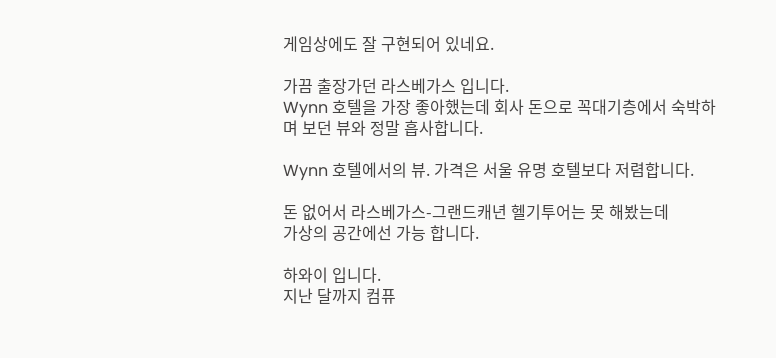게임상에도 잘 구현되어 있네요.

가끔 출장가던 라스베가스 입니다.
Wynn 호텔을 가장 좋아했는데 회사 돈으로 꼭대기층에서 숙박하며 보던 뷰와 정말 흡사합니다.

Wynn 호텔에서의 뷰. 가격은 서울 유명 호텔보다 저렴합니다.

돈 없어서 라스베가스-그랜드캐년 헬기투어는 못 해봤는데
가상의 공간에선 가능 합니다.

하와이 입니다.
지난 달까지 컴퓨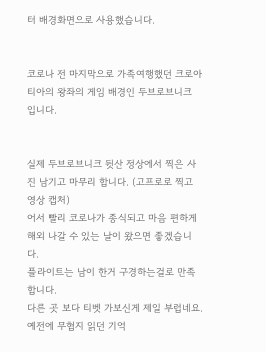터 배경화면으로 사용했습니다.


코로나 전 마지막으로 가족여행했던 크로아티아의 왕좌의 게임 배경인 두브로브니크 입니다.


실제 두브로브니크 뒷산 정상에서 찍은 사진 남기고 마무리 합니다. (고프로로 찍고 영상 캡처)
어서 빨리 코로나가 종식되고 마음 편하게 해외 나갈 수 있는 날이 왔으면 좋겠습니다.
플라이트는 남이 한거 구경하는걸로 만족합니다.
다른 곳 보다 티벳 가보신게 제일 부럽네요.
예전에 무협지 읽던 기억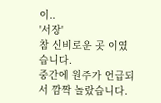이..
'서장'
참 신비로운 곳 이였습니다.
중간에 원주가 언급되서 깜짝 놀랐습니다.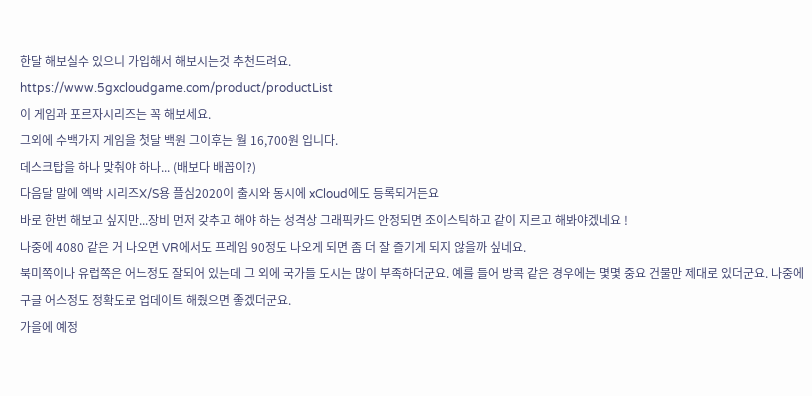한달 해보실수 있으니 가입해서 해보시는것 추천드려요.
https://www.5gxcloudgame.com/product/productList
이 게임과 포르자시리즈는 꼭 해보세요.
그외에 수백가지 게임을 첫달 백원 그이후는 월 16,700원 입니다.
데스크탑을 하나 맞춰야 하나... (배보다 배꼽이?)
다음달 말에 엑박 시리즈X/S용 플심2020이 출시와 동시에 xCloud에도 등록되거든요
바로 한번 해보고 싶지만...장비 먼저 갖추고 해야 하는 성격상 그래픽카드 안정되면 조이스틱하고 같이 지르고 해봐야겠네요 !
나중에 4080 같은 거 나오면 VR에서도 프레임 90정도 나오게 되면 좀 더 잘 즐기게 되지 않을까 싶네요.
북미쪽이나 유럽쪽은 어느정도 잘되어 있는데 그 외에 국가들 도시는 많이 부족하더군요. 예를 들어 방콕 같은 경우에는 몇몇 중요 건물만 제대로 있더군요. 나중에 구글 어스정도 정확도로 업데이트 해줬으면 좋겠더군요.
가을에 예정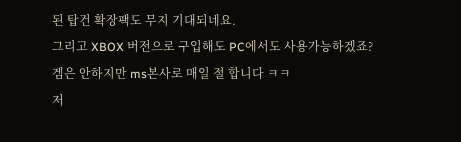된 탑건 확장팩도 무지 기대되네요.
그리고 XBOX 버전으로 구입해도 PC에서도 사용가능하겠죠?
겜은 안하지만 ms본사로 매일 절 합니다 ㅋㅋ
저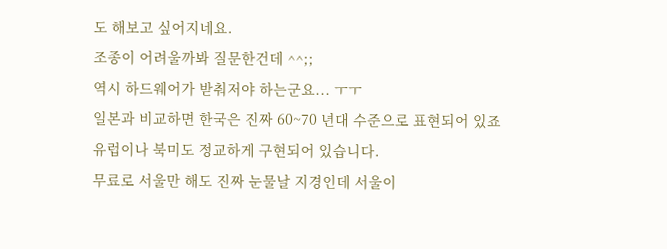도 해보고 싶어지네요.
조종이 어려울까봐 질문한건데 ^^;;
역시 하드웨어가 받춰저야 하는군요... ㅜㅜ
일본과 비교하면 한국은 진짜 60~70 년대 수준으로 표현되어 있죠
유럽이나 북미도 정교하게 구현되어 있습니다.
무료로 서울만 해도 진짜 눈물날 지경인데 서울이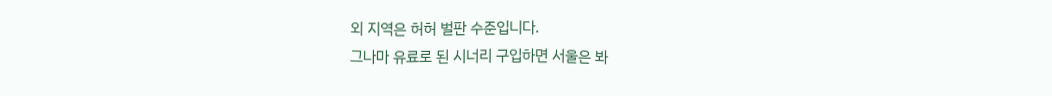외 지역은 허허 벌판 수준입니다.
그나마 유료로 된 시너리 구입하면 서울은 봐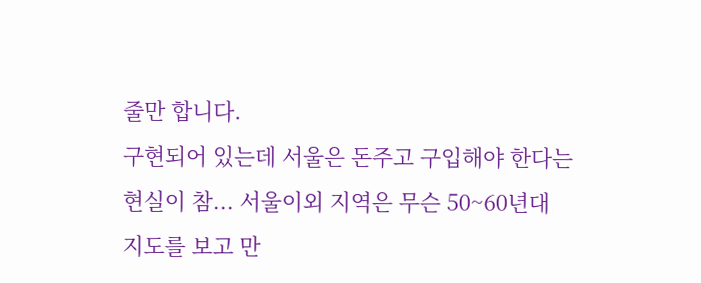줄만 합니다.
구현되어 있는데 서울은 돈주고 구입해야 한다는 현실이 참... 서울이외 지역은 무슨 50~60년대
지도를 보고 만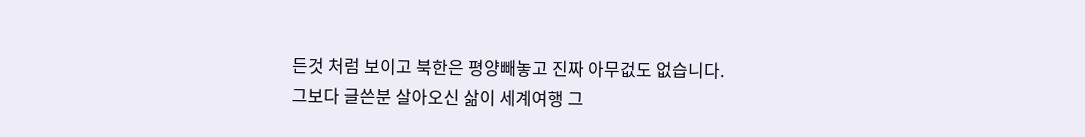든것 처럼 보이고 북한은 평양빼놓고 진짜 아무겂도 없습니다.
그보다 글쓴분 살아오신 삶이 세계여행 그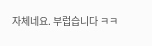자체네요. 부럽습니다 ㅋㅋ